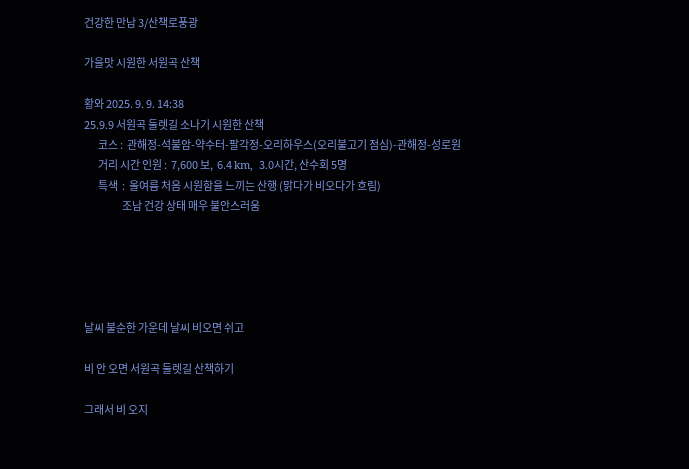건강한 만남 3/산책로풍광

가을맛 시원한 서원곡 산책

황와 2025. 9. 9. 14:38
25.9.9 서원곡 둘렛길 소나기 시원한 산책
       코스 :  관해정-석불암-약수터-팔각정-오리하우스(오리불고기 점심)-관해정-성로원
       거리 시간 인원 :  7,600 보,  6.4 km,  3.0시간, 산수회 5명
       특색  :  올여름 처음 시원함을 느끼는 산행 (맑다가 비오다가 흐림)
                   조남 건강 상태 매우 불안스러움





날씨 불순한 가운데 날씨 비오면 쉬고

비 안 오면 서원곡 둘렛길 산책하기

그래서 비 오지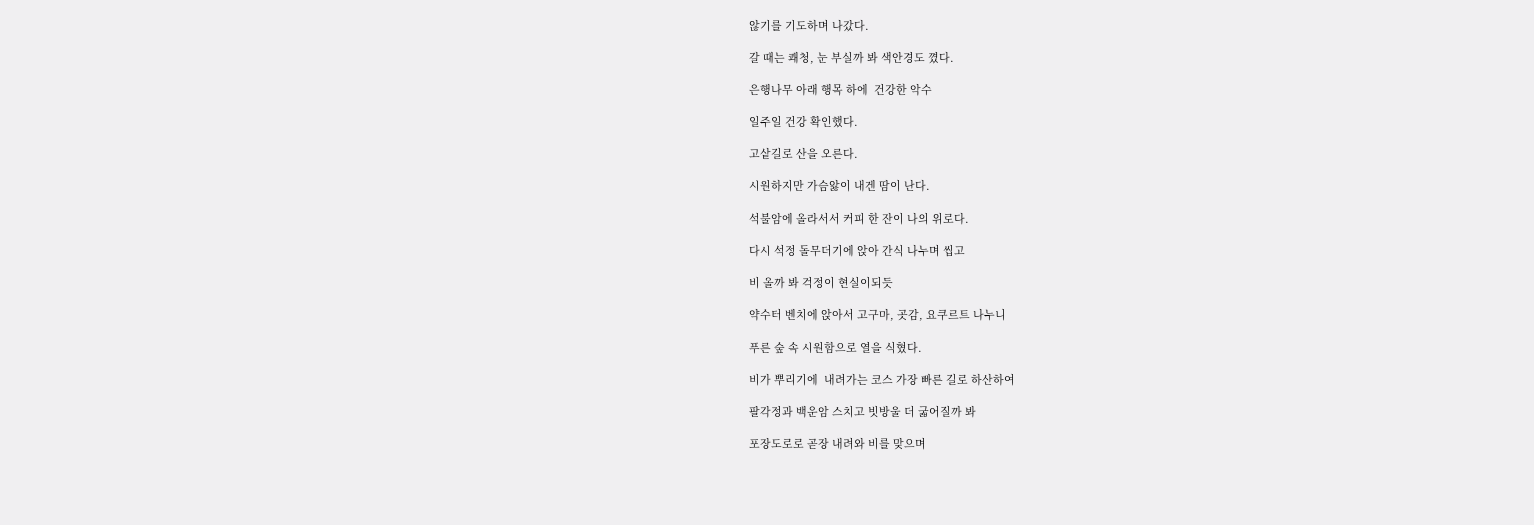않기를 기도하며 나갔다.

갈 때는 쾌청, 눈 부실까 봐 색안경도 꼈다.

은행나무 아래 행목 하에  건강한 악수

일주일 건강 확인했다.

고샅길로 산을 오른다.

시원하지만 가슴앓이 내겐 땀이 난다.

석불암에 올라서서 커피 한 잔이 나의 위로다.

다시 석정 돌무더기에 앉아 간식 나누며 씹고

비 올까 봐 걱정이 현실이되듯

약수터 벤치에 앉아서 고구마, 곳감, 요쿠르트 나누니

푸른 숲 속 시원함으로 열을 식혔다.

비가 뿌리기에  내려가는 코스 가장 빠른 길로 하산하여

팔각정과 백운암 스치고 빗방울 더 굷어질까 봐

포장도로로 곧장 내려와 비를 맞으며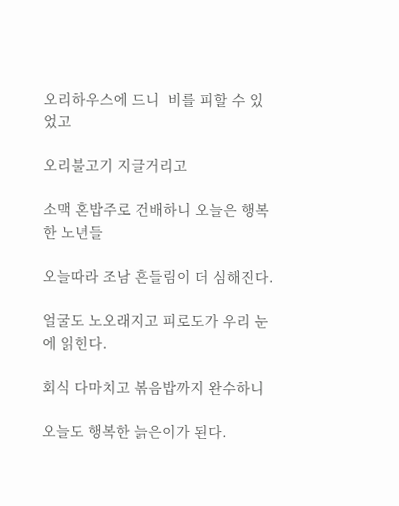오리하우스에 드니  비를 피할 수 있었고

오리불고기 지글거리고

소맥 혼밥주로 건배하니 오늘은 행복한 노년들

오늘따라 조남 흔들림이 더 심해진다.

얼굴도 노오래지고 피로도가 우리 눈에 읽힌다.

회식 다마치고 볶음밥까지 완수하니

오늘도 행복한 늙은이가 된다.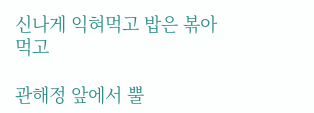신나게 익혀먹고 밥은 볶아 먹고

관해정 앞에서 뿔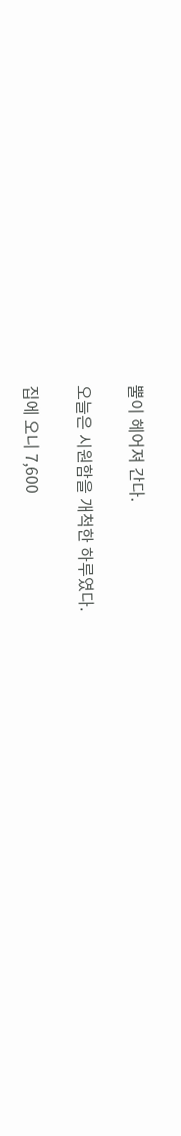뿔이 헤어져 간다.

오늘은 시원함을 개척한 하루였다.

집에 오니 7,600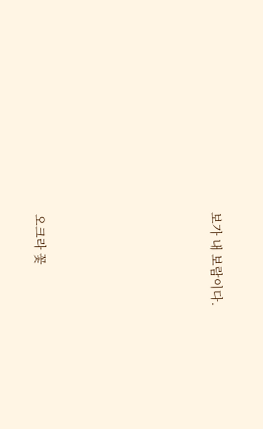보가 내 보람이다.







오크라 꽃